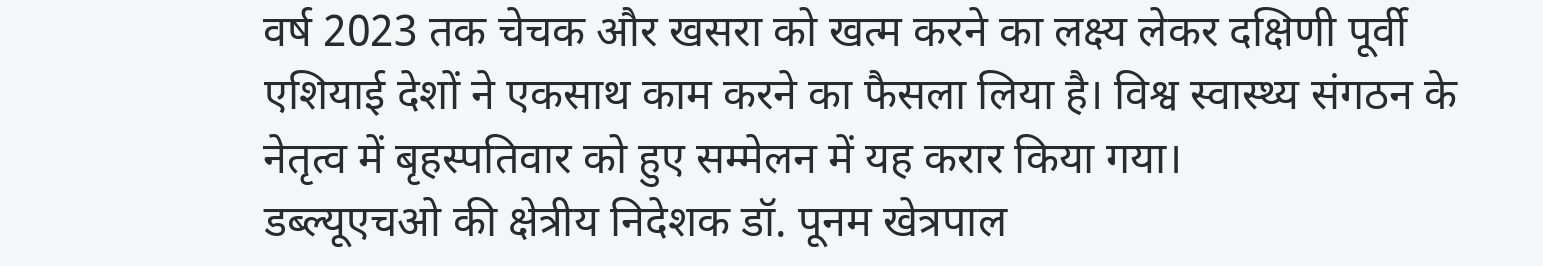वर्ष 2023 तक चेचक और खसरा को खत्म करने का लक्ष्य लेकर दक्षिणी पूर्वी एशियाई देशों ने एकसाथ काम करने का फैसला लिया है। विश्व स्वास्थ्य संगठन के नेतृत्व में बृहस्पतिवार को हुए सम्मेलन में यह करार किया गया।
डब्ल्यूएचओ की क्षेत्रीय निदेशक डॉ. पूनम खेत्रपाल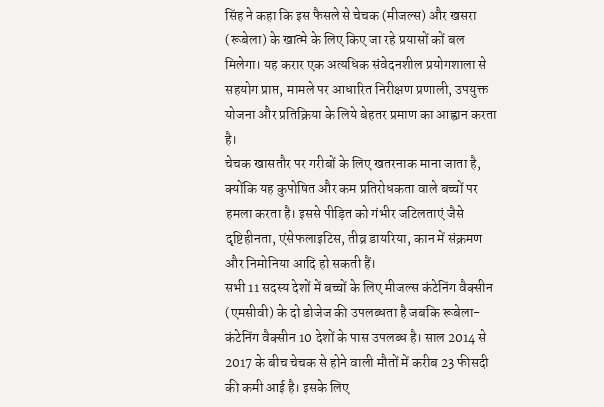सिंह ने कहा कि इस फैसले से चेचक (मीजल्स) और खसरा (रूबेला) के खात्मे के लिए किए जा रहे प्रयासों कों बल मिलेगा। यह करार एक अत्यधिक संवेदनशील प्रयोगशाला से सहयोग प्राप्त, मामले पर आधारित निरीक्षण प्रणाली, उपयुक्त योजना और प्रतिक्रिया के लिये बेहतर प्रमाण का आह्वान करता है।
चेचक खासतौर पर गरीबों के लिए खतरनाक माना जाता है, क्योंकि यह कुपोषित और कम प्रतिरोधकता वाले बच्चों पर हमला करता है। इससे पीड़ित को गंभीर जटिलताएं जैसे दृष्टिहीनता, एंसेफलाइटिस, तीव्र डायरिया, कान में संक्रमण और निमोनिया आदि हो सकती हैं।
सभी 11 सदस्य देशों में बच्चों के लिए मीजल्स कंटेनिंग वैक्सीन (एमसीवी) के दो डोजेज की उपलब्धता है जबकि रूबेला-कंटेनिंग वैक्सीन 10 देशों के पास उपलब्ध है। साल 2014 से 2017 के बीच चेचक से होने वाली मौतों में करीब 23 फीसदी की कमी आई है। इसके लिए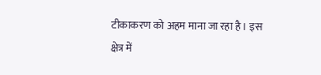टीकाकरण को अहम माना जा रहा है। इस क्षेत्र में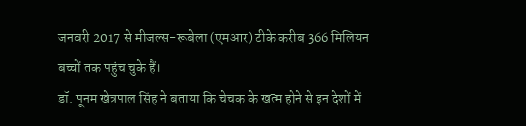जनवरी 2017 से मीजल्स-रूबेला (एमआर) टीके करीब 366 मिलियन बच्चों तक पहुंच चुके हैं।
डॉ. पूनम खेत्रपाल सिंह ने बताया कि चेचक के खत्म होने से इन देशों में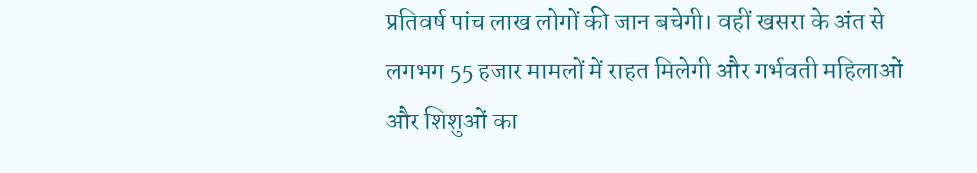प्रतिवर्ष पांच लाख लोगों की जान बचेगी। वहीं खसरा के अंत से लगभग 55 हजार मामलों में राहत मिलेगी और गर्भवती महिलाओं और शिशुओं का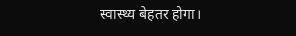स्वास्थ्य बेहतर होगा।